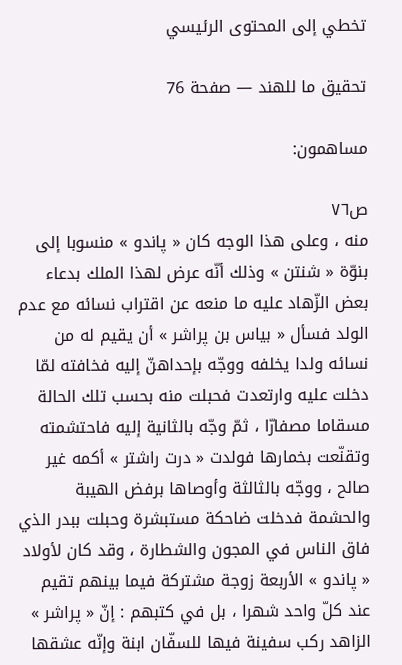تخطي إلى المحتوى الرئيسي

تحقيق ما للهند — صفحة 76

مساهمون:

ص٧٦
منه ، وعلى هذا الوجه كان « پاندو » منسوبا إلى بنوّة « شنتن » وذلك أنّه عرض لهذا الملك بدعاء بعض الزّهاد عليه ما منعه عن اقتراب نسائه مع عدم الولد فسأل « بياس بن پراشر » أن يقيم له من نسائه ولدا يخلفه ووجّه بإحداهنّ إليه فخافته لمّا دخلت عليه وارتعدت فحبلت منه بحسب تلك الحالة مسقاما مصفارّا ، ثمّ وجّه بالثانية إليه فاحتشمته وتقنّعت بخمارها فولدت « درت راشتر » أكمه غير صالح ، ووجّه بالثالثة وأوصاها برفض الهيبة والحشمة فدخلت ضاحكة مستبشرة وحبلت ببدر الذي فاق الناس في المجون والشطارة ، وقد كان لأولاد « پاندو » الأربعة زوجة مشتركة فيما بينهم تقيم عند كلّ واحد شهرا ، بل في كتبهم : إنّ « پراشر » الزاهد ركب سفينة فيها للسفّان ابنة وإنّه عشقها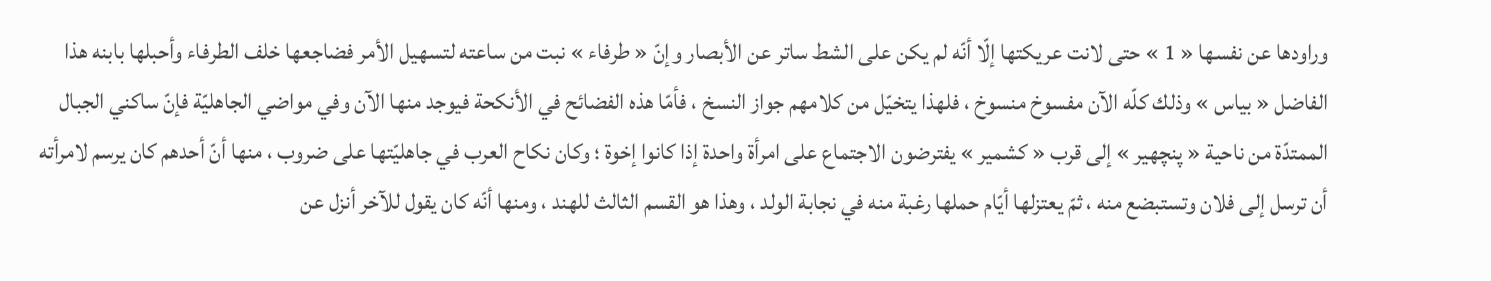وراودها عن نفسها « 1 » حتى لانت عريكتها إلّا أنّه لم يكن على الشط ساتر عن الأبصار وإنّ « طرفاء » نبت من ساعته لتسهيل الأمر فضاجعها خلف الطرفاء وأحبلها بابنه هذا الفاضل « بياس » وذلك كلّه الآن مفسوخ منسوخ ، فلهذا يتخيّل من كلامهم جواز النسخ ، فأمّا هذه الفضائح في الأنكحة فيوجد منها الآن وفي مواضي الجاهليّة فإنّ ساكني الجبال الممتدّة من ناحية « پنچهير » إلى قرب « كشمير » يفترضون الاجتماع على امرأة واحدة إذا كانوا إخوة ؛ وكان نكاح العرب في جاهليّتها على ضروب ، منها أنّ أحدهم كان يرسم لامرأته أن ترسل إلى فلان وتستبضع منه ، ثمّ يعتزلها أيّام حملها رغبة منه في نجابة الولد ، وهذا هو القسم الثالث للهند ، ومنها أنّه كان يقول للآخر أنزل عن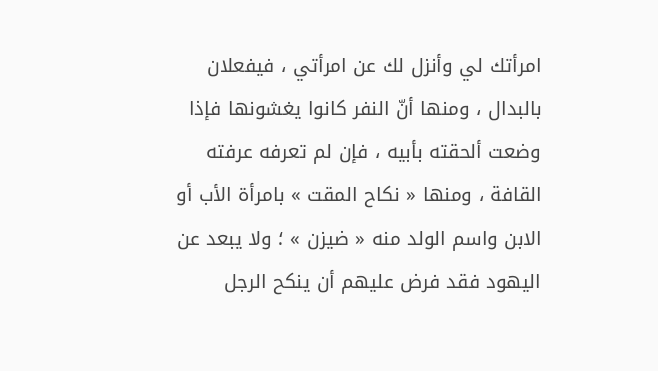امرأتك لي وأنزل لك عن امرأتي ، فيفعلان بالبدال ، ومنها أنّ النفر كانوا يغشونها فإذا وضعت ألحقته بأبيه ، فإن لم تعرفه عرفته القافة ، ومنها « نكاح المقت » بامرأة الأب أو الابن واسم الولد منه « ضيزن » ؛ ولا يبعد عن اليهود فقد فرض عليهم أن ينكح الرجل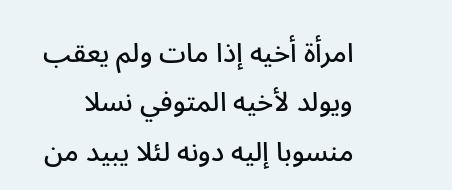امرأة أخيه إذا مات ولم يعقب ويولد لأخيه المتوفي نسلا منسوبا إليه دونه لئلا يبيد من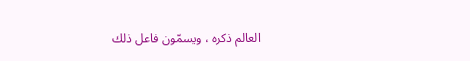العالم ذكره ، ويسمّون فاعل ذلك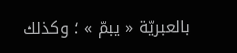بالعبريّة « يبمّ » ؛ وكذلك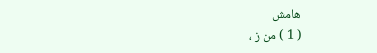هامش
( 1 ) من ز ،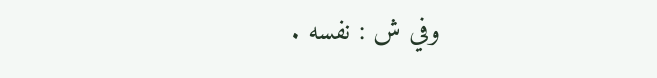وفي ش : نفسه .